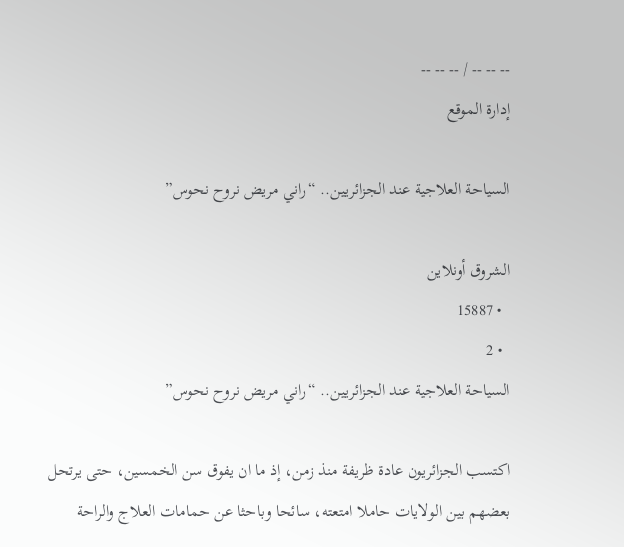-- -- -- / -- -- --
إدارة الموقع

السياحة العلاجية عند الجزائريين.. “راني مريض نروح نحوس”

الشروق أونلاين
  • 15887
  • 2
السياحة العلاجية عند الجزائريين.. “راني مريض نروح نحوس”

اكتسب الجزائريون عادة ظريفة منذ زمن، إذ ما ان يفوق سن الخمسين، حتى يرتحل بعضهم بين الولايات حاملا امتعته، سائحا وباحثا عن حمامات العلاج والراحة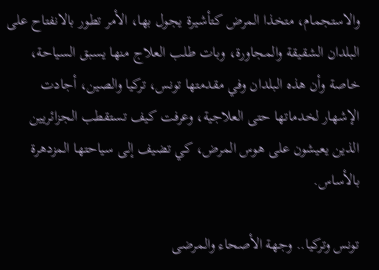والاستجمام، متخذا المرض كتأشيرة يجول بها، الأمر تطور بالانفتاح على البلدان الشقيقة والمجاورة، وبات طلب العلاج منها يسبق السياحة، خاصة وأن هذه البلدان وفي مقدمتها تونس، تركيا والصين، أجادت الإشهار لخدماتها حتى العلاجية، وعرفت كيف تستقطب الجزائريين الذين يعيشون على هوس المرض، كي تضيف إلى سياحتها المزدهرة بالأساس.

تونس وتركيا.. وجهة الأصحاء والمرضى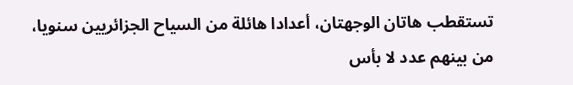تستقطب هاتان الوجهتان، أعدادا هائلة من السياح الجزائريين سنويا، من بينهم عدد لا بأس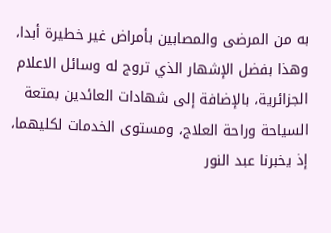به من المرضى والمصابين بأمراض غير خطيرة أبدا، وهذا بفضل الإشهار الذي تروج له وسائل الاعلام الجزائرية، بالإضافة إلى شهادات العائدين بمتعة السياحة وراحة العلاج، ومستوى الخدمات لكليهما، إذ يخبرنا عبد النور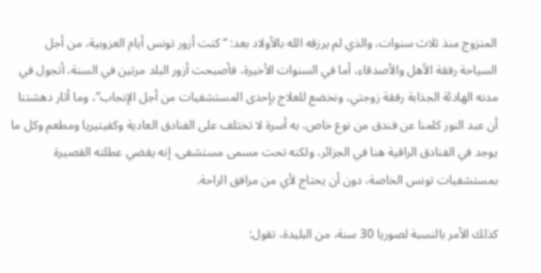المتزوج منذ ثلاث سنوات، والذي لم يرزقه الله بالأولاد بعد: “كنت أزور تونس أيام العزوبية، من أجل السياحة رفقة الأهل والأصدقاء، أما في السنوات الأخيرة، فأصبحت أزور البلد مرتين في السنة، أتجول في مدنه الهادئة الجذابة رفقة زوجتي، ونخضع للعلاج بإحدى المستشفيات من أجل الإنجاب”، وما أثار دهشتنا أن عبد النور كلمنا عن فندق من نوع خاص، به أسرة لا تختلف على الفنادق العادية وكفيتيريا ومطعم وكل ما يوجد في الفنادق الراقية هنا في الجزائر، ولكنه تحت مسمى مستشفى، إنه يقضي عطلته القصيرة بمستشفيات تونس الخاصة، دون أن يحتاج لأي من مرافق الراحة.

كذلك الأمر بالنسبة لصوريا 30 سنة، من البليدة، تقول: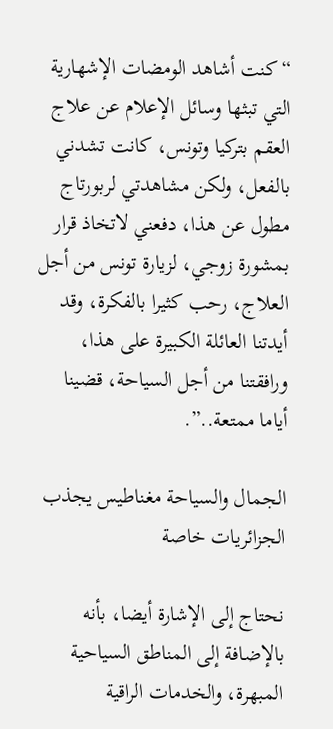“كنت أشاهد الومضات الإشهارية التي تبثها وسائل الإعلام عن علاج العقم بتركيا وتونس، كانت تشدني بالفعل، ولكن مشاهدتي لربورتاج مطول عن هذا، دفعني لاتخاذ قرار بمشورة زوجي، لزيارة تونس من أجل العلاج، رحب كثيرا بالفكرة، وقد أيدتنا العائلة الكبيرة على هذا، ورافقتنا من أجل السياحة، قضينا أياما ممتعة..”.

الجمال والسياحة مغناطيس يجذب الجزائريات خاصة

نحتاج إلى الإشارة أيضا، بأنه بالإضافة إلى المناطق السياحية المبهرة، والخدمات الراقية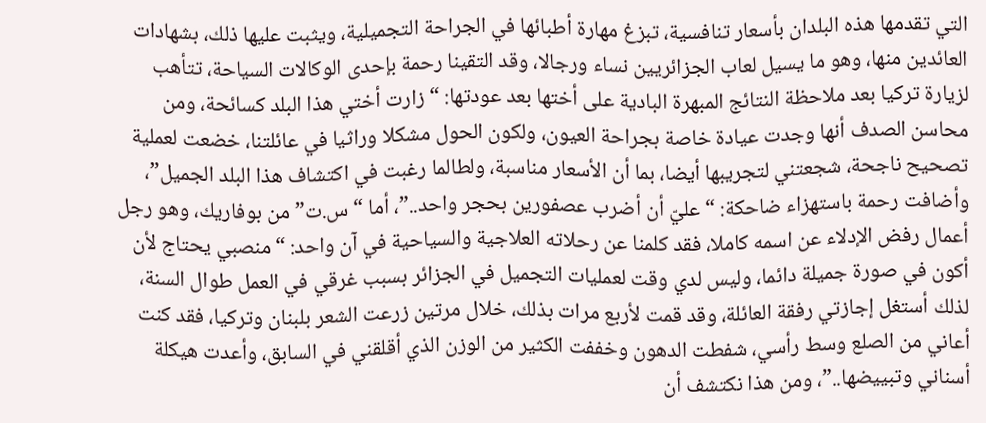التي تقدمها هذه البلدان بأسعار تنافسية، تبزغ مهارة أطبائها في الجراحة التجميلية، ويثبت عليها ذلك، بشهادات العائدين منها، وهو ما يسيل لعاب الجزائريين نساء ورجالا، وقد التقينا رحمة بإحدى الوكالات السياحة، تتأهب لزيارة تركيا بعد ملاحظة النتائج المبهرة البادية على أختها بعد عودتها: “زارت أختي هذا البلد كسائحة، ومن محاسن الصدف أنها وجدت عيادة خاصة بجراحة العيون، ولكون الحول مشكلا وراثيا في عائلتنا، خضعت لعملية تصحيح ناجحة، شجعتني لتجريبها أيضا، بما أن الأسعار مناسبة، ولطالما رغبت في اكتشاف هذا البلد الجميل”، وأضافت رحمة باستهزاء ضاحكة: “عليّ أن أضرب عصفورين بحجر واحد..”، أما “س.ت” من بوفاريك، وهو رجل أعمال رفض الإدلاء عن اسمه كاملا، فقد كلمنا عن رحلاته العلاجية والسياحية في آن واحد: “منصبي يحتاج لأن أكون في صورة جميلة دائما، وليس لدي وقت لعمليات التجميل في الجزائر بسبب غرقي في العمل طوال السنة، لذلك أستغل إجازتي رفقة العائلة، وقد قمت لأربع مرات بذلك، خلال مرتين زرعت الشعر بلبنان وتركيا، فقد كنت أعاني من الصلع وسط رأسي، شفطت الدهون وخففت الكثير من الوزن الذي أقلقني في السابق، وأعدت هيكلة أسناني وتبييضها..”، ومن هذا نكتشف أن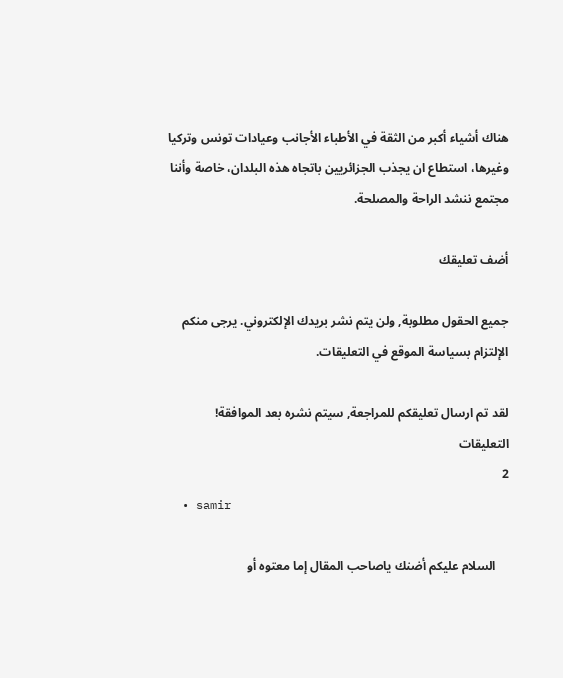هناك أشياء أكبر من الثقة في الأطباء الأجانب وعيادات تونس وتركيا وغيرها، استطاع ان يجذب الجزائريين باتجاه هذه البلدان، خاصة وأننا مجتمع ننشد الراحة والمصلحة.

أضف تعليقك

جميع الحقول مطلوبة, ولن يتم نشر بريدك الإلكتروني. يرجى منكم الإلتزام بسياسة الموقع في التعليقات.

لقد تم ارسال تعليقكم للمراجعة, سيتم نشره بعد الموافقة!
التعليقات
2
  • samir

    السلام عليكم أضنك ياصاحب المقال إما معتوه أو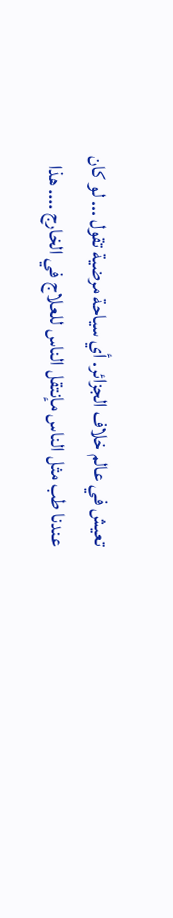تعيش في عالم خلاف الجزائر. أي سياحة مرضية تقول ... لو كان عندنا طب مثل الناس مإنتقل الناس للعلاج في الخارج .... هذا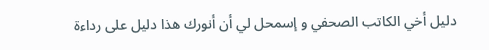دليل أخي الكاتب الصحفي و إسمحل لي أن أنورك هذا دليل على رداءة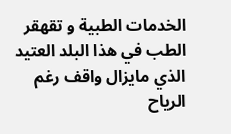الخدمات الطبية و تقهقر الطب في هذا البلد العتيد الذي مايزال واقف رغم الرياح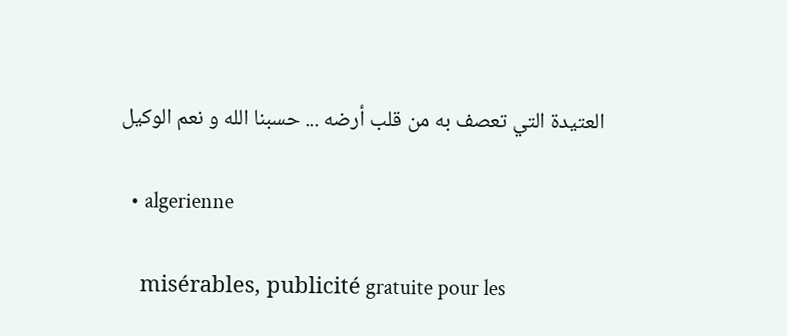العتيدة التي تعصف به من قلب أرضه ... حسبنا الله و نعم الوكيل

  • algerienne

    misérables, publicité gratuite pour les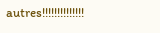autres!!!!!!!!!!!!!!